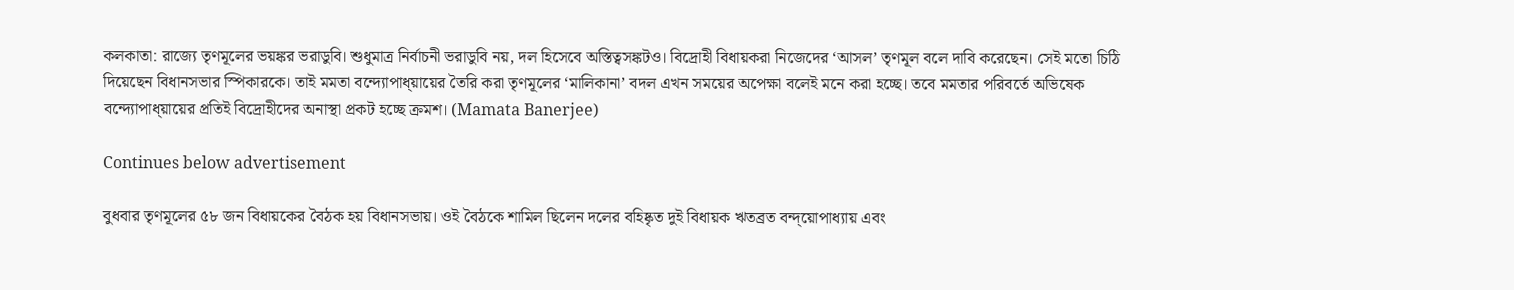কলকাতা: রাজ্যে তৃণমূলের ভয়ঙ্কর ভরাডুবি। শুধুমাত্র নির্বাচনী ভরাডুবি নয়, দল হিসেবে অস্তিত্বসঙ্কটও। বিদ্রোহী বিধায়করা নিজেদের ‘আসল’ তৃণমূল বলে দাবি করেছেন। সেই মতো চিঠি দিয়েছেন বিধানসভার স্পিকারকে। তাই মমতা বন্দ্যোপাধ্য়ায়ের তৈরি করা তৃণমূলের ‘মালিকানা’ বদল এখন সময়ের অপেক্ষা বলেই মনে করা হচ্ছে। তবে মমতার পরিবর্তে অভিষেক বন্দ্যোপাধ্য়ায়ের প্রতিই বিদ্রোহীদের অনাস্থা প্রকট হচ্ছে ক্রমশ। (Mamata Banerjee)

Continues below advertisement

বুধবার তৃণমূলের ৫৮ জন বিধায়কের বৈঠক হয় বিধানসভায়। ওই বৈঠকে শামিল ছিলেন দলের বহিষ্কৃত দুই বিধায়ক ঋতব্রত বন্দ্য়োপাধ্যায় এবং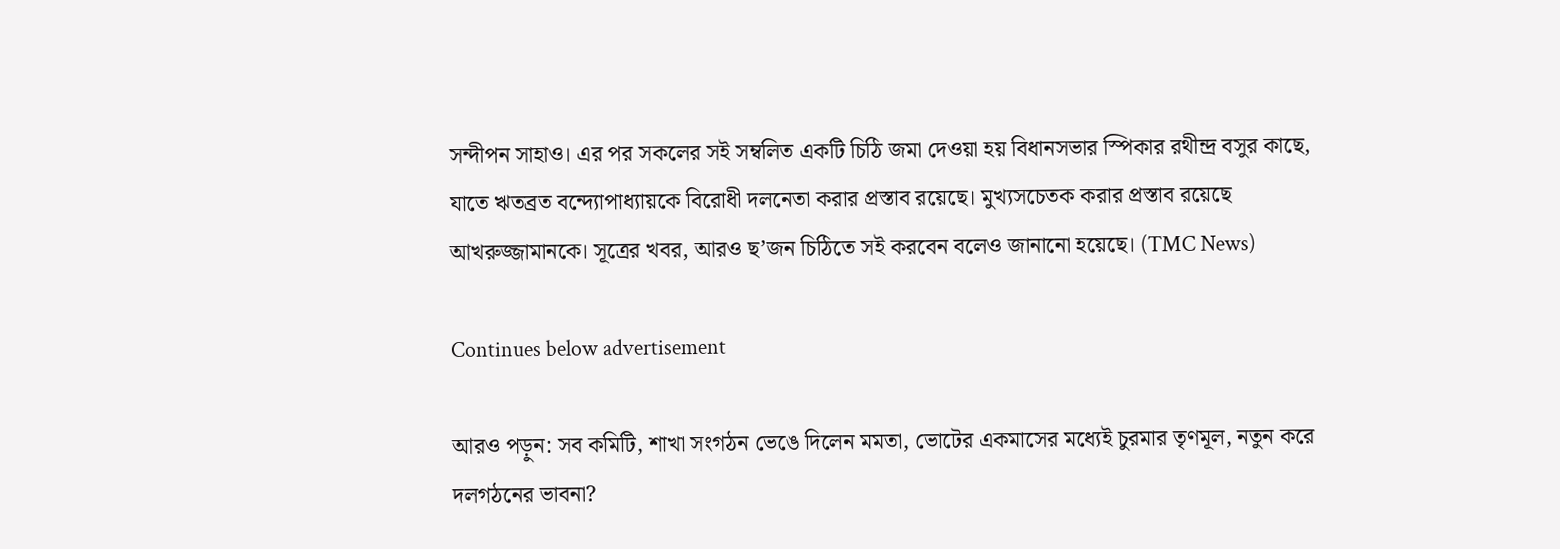সন্দীপন সাহাও। এর পর সকলের সই সম্বলিত একটি চিঠি জমা দেওয়া হয় বিধানসভার স্পিকার রথীন্দ্র বসুর কাছে, যাতে ঋতব্রত বন্দ্যোপাধ্যায়কে বিরোধী দলনেতা করার প্রস্তাব রয়েছে। মুখ্যসচেতক করার প্রস্তাব রয়েছে আখরুজ্জামানকে। সূত্রের খবর, আরও ছ’জন চিঠিতে সই করবেন বলেও জানানো হয়েছে। (TMC News)

Continues below advertisement

আরও পড়ুন: সব কমিটি, শাখা সংগঠন ভেঙে দিলেন মমতা, ভোটের একমাসের মধ্যেই চুরমার তৃণমূল, নতুন করে দলগঠনের ভাবনা?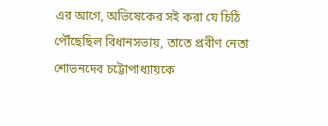এর আগে, অভিষেকের সই করা যে চিঠি পৌঁছেছিল বিধানসভায়, তাতে প্রবীণ নেতা শোভনদেব চট্টোপাধ্যায়কে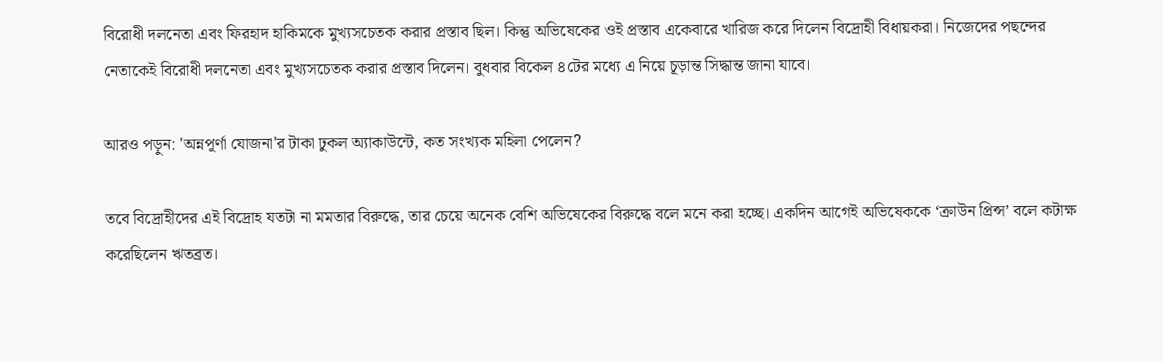বিরোধী দলনেতা এবং ফিরহাদ হাকিমকে মুখ্যসচেতক করার প্রস্তাব ছিল। কিন্তু অভিষেকের ওই প্রস্তাব একেবারে খারিজ করে দিলেন বিদ্রোহী বিধায়করা। নিজেদের পছন্দের নেতাকেই বিরোধী দলনেতা এবং মুখ্যসচেতক করার প্রস্তাব দিলেন। বুধবার বিকেল ৪টের মধ্যে এ নিয়ে চূড়ান্ত সিদ্ধান্ত জানা যাবে।

আরও পড়ুন: 'অন্নপূর্ণা যোজনা'র টাকা ঢুকল অ্যাকাউন্টে, কত সংখ্যক মহিলা পেলেন?

তবে বিদ্রোহীদের এই বিদ্রোহ যতটা না মমতার বিরুদ্ধে, তার চেয়ে অনেক বেশি অভিষেকের বিরুদ্ধে বলে মনে করা হচ্ছে। একদিন আগেই অভিষেককে ‘ক্রাউন প্রিন্স’ বলে কটাক্ষ করেছিলেন ঋতব্রত।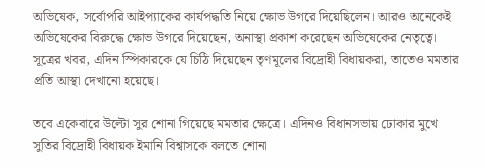অভিষেক, সর্বোপরি আইপ্যাকের কার্যপদ্ধতি নিয়ে ক্ষোভ উগরে দিয়েছিলেন। আরও অনেকেই অভিষেকের বিরুদ্ধে ক্ষোভ উগরে দিয়েছেন, অনাস্থা প্রকাশ করেছেন অভিষেকের নেতৃত্বে। সূত্রের খবর, এদিন স্পিকারকে যে চিঠি দিয়েছেন তৃণমূলের বিদ্রোহী বিধায়করা, তাতেও মমতার প্রতি আস্থা দেখানো হয়েছে।

তবে একেবারে উল্টো সুর শোনা গিয়েছে মমতার ক্ষেত্রে। এদিনও বিধানসভায় ঢোকার মুখে সুতির বিদ্রোহী বিধায়ক ইমানি বিশ্বাসকে বলতে শোনা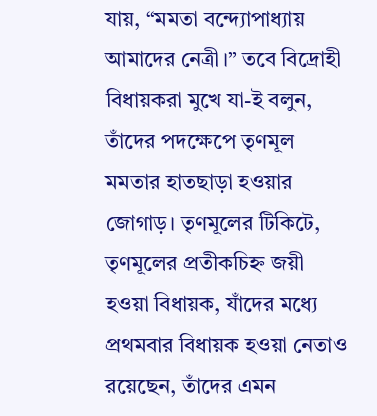যায়, “মমতা বন্দ্যোপাধ্যায় আমাদের নেত্রী।” তবে বিদ্রোহী বিধায়করা মুখে যা-ই বলুন, তাঁদের পদক্ষেপে তৃণমূল মমতার হাতছাড়া হওয়ার জোগাড়। তৃণমূলের টিকিটে, তৃণমূলের প্রতীকচিহ্ন জয়ী হওয়া বিধায়ক, যাঁদের মধ্যে প্রথমবার বিধায়ক হওয়া নেতাও রয়েছেন, তাঁদের এমন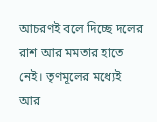আচরণই বলে দিচ্ছে দলের রাশ আর মমতার হাতে নেই। তৃণমূলের মধ্যেই আর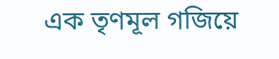এক তৃণমূল গজিয়ে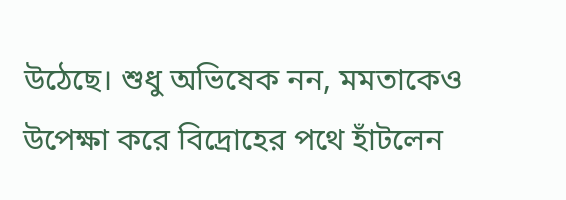উঠেছে। শুধু অভিষেক নন, মমতাকেও উপেক্ষা করে বিদ্রোহের পথে হাঁটলেন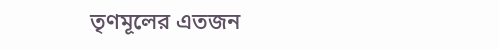তৃণমূলের এতজন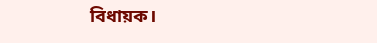বিধায়ক।